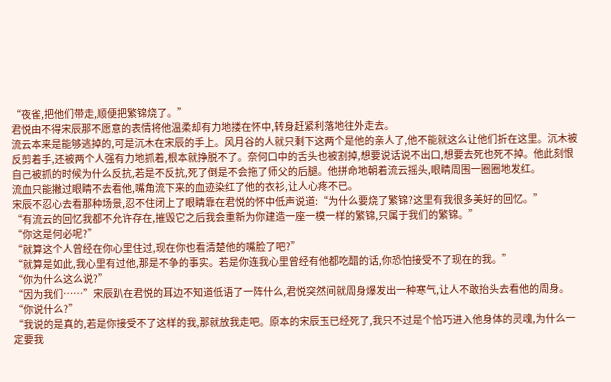“夜雀,把他们带走,顺便把繁锦烧了。”
君悦由不得宋辰那不愿意的表情将他温柔却有力地搂在怀中,转身赶紧利落地往外走去。
流云本来是能够逃掉的,可是沉木在宋辰的手上。风月谷的人就只剩下这两个是他的亲人了,他不能就这么让他们折在这里。沉木被反剪着手,还被两个人强有力地抓着,根本就挣脱不了。奈何口中的舌头也被割掉,想要说话说不出口,想要去死也死不掉。他此刻恨自己被抓的时候为什么反抗,若是不反抗,死了倒是不会拖了师父的后腿。他拼命地朝着流云摇头,眼睛周围一圈圈地发红。
流血只能撇过眼睛不去看他,嘴角流下来的血迹染红了他的衣衫,让人心疼不已。
宋辰不忍心去看那种场景,忍不住闭上了眼睛靠在君悦的怀中低声说道:“为什么要烧了繁锦?这里有我很多美好的回忆。”
“有流云的回忆我都不允许存在,摧毁它之后我会重新为你建造一座一模一样的繁锦,只属于我们的繁锦。”
“你这是何必呢?”
“就算这个人曾经在你心里住过,现在你也看清楚他的嘴脸了吧?”
“就算是如此,我心里有过他,那是不争的事实。若是你连我心里曾经有他都吃醋的话,你恐怕接受不了现在的我。”
“你为什么这么说?”
“因为我们……”宋辰趴在君悦的耳边不知道低语了一阵什么,君悦突然间就周身爆发出一种寒气,让人不敢抬头去看他的周身。
“你说什么?”
“我说的是真的,若是你接受不了这样的我,那就放我走吧。原本的宋辰玉已经死了,我只不过是个恰巧进入他身体的灵魂,为什么一定要我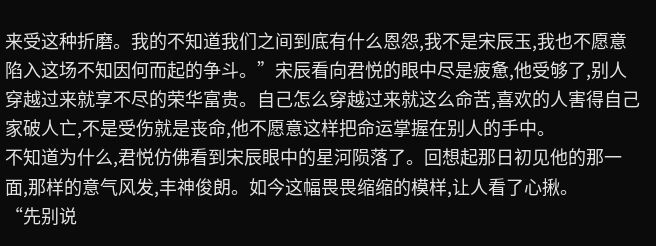来受这种折磨。我的不知道我们之间到底有什么恩怨,我不是宋辰玉,我也不愿意陷入这场不知因何而起的争斗。”宋辰看向君悦的眼中尽是疲惫,他受够了,别人穿越过来就享不尽的荣华富贵。自己怎么穿越过来就这么命苦,喜欢的人害得自己家破人亡,不是受伤就是丧命,他不愿意这样把命运掌握在别人的手中。
不知道为什么,君悦仿佛看到宋辰眼中的星河陨落了。回想起那日初见他的那一面,那样的意气风发,丰神俊朗。如今这幅畏畏缩缩的模样,让人看了心揪。
“先别说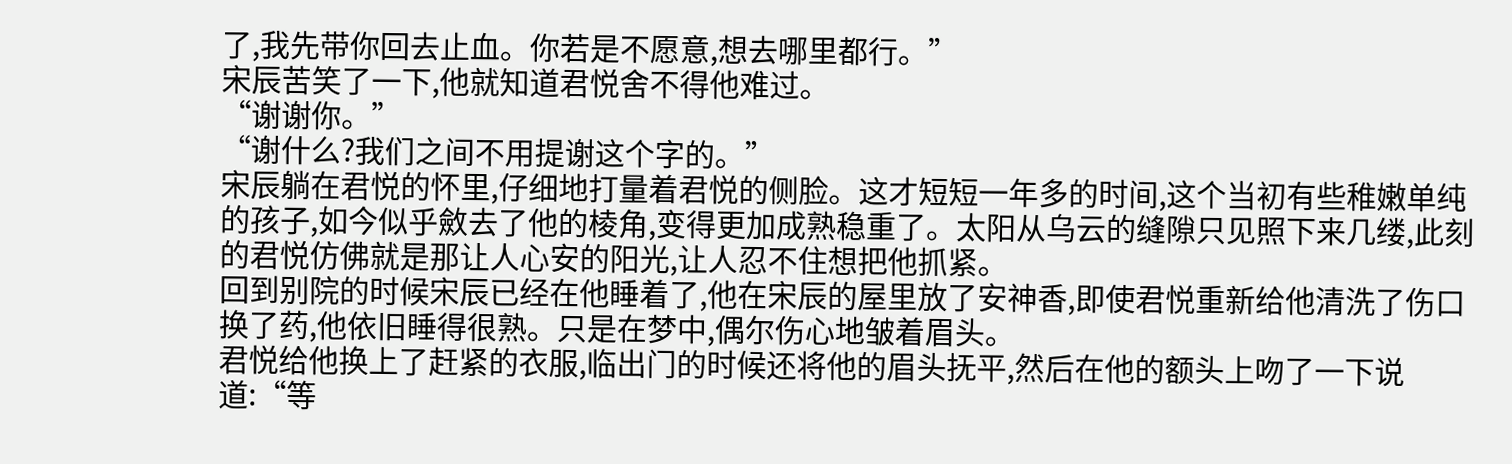了,我先带你回去止血。你若是不愿意,想去哪里都行。”
宋辰苦笑了一下,他就知道君悦舍不得他难过。
“谢谢你。”
“谢什么?我们之间不用提谢这个字的。”
宋辰躺在君悦的怀里,仔细地打量着君悦的侧脸。这才短短一年多的时间,这个当初有些稚嫩单纯的孩子,如今似乎斂去了他的棱角,变得更加成熟稳重了。太阳从乌云的缝隙只见照下来几缕,此刻的君悦仿佛就是那让人心安的阳光,让人忍不住想把他抓紧。
回到别院的时候宋辰已经在他睡着了,他在宋辰的屋里放了安神香,即使君悦重新给他清洗了伤口换了药,他依旧睡得很熟。只是在梦中,偶尔伤心地皱着眉头。
君悦给他换上了赶紧的衣服,临出门的时候还将他的眉头抚平,然后在他的额头上吻了一下说道:“等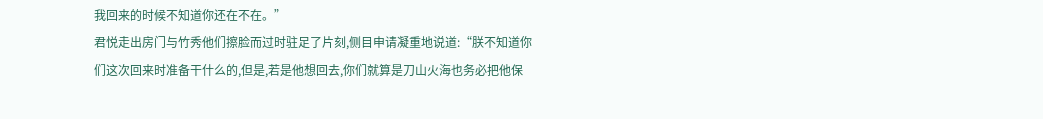我回来的时候不知道你还在不在。”
君悦走出房门与竹秀他们擦脸而过时驻足了片刻,侧目申请凝重地说道:“朕不知道你们这次回来时准备干什么的,但是,若是他想回去,你们就算是刀山火海也务必把他保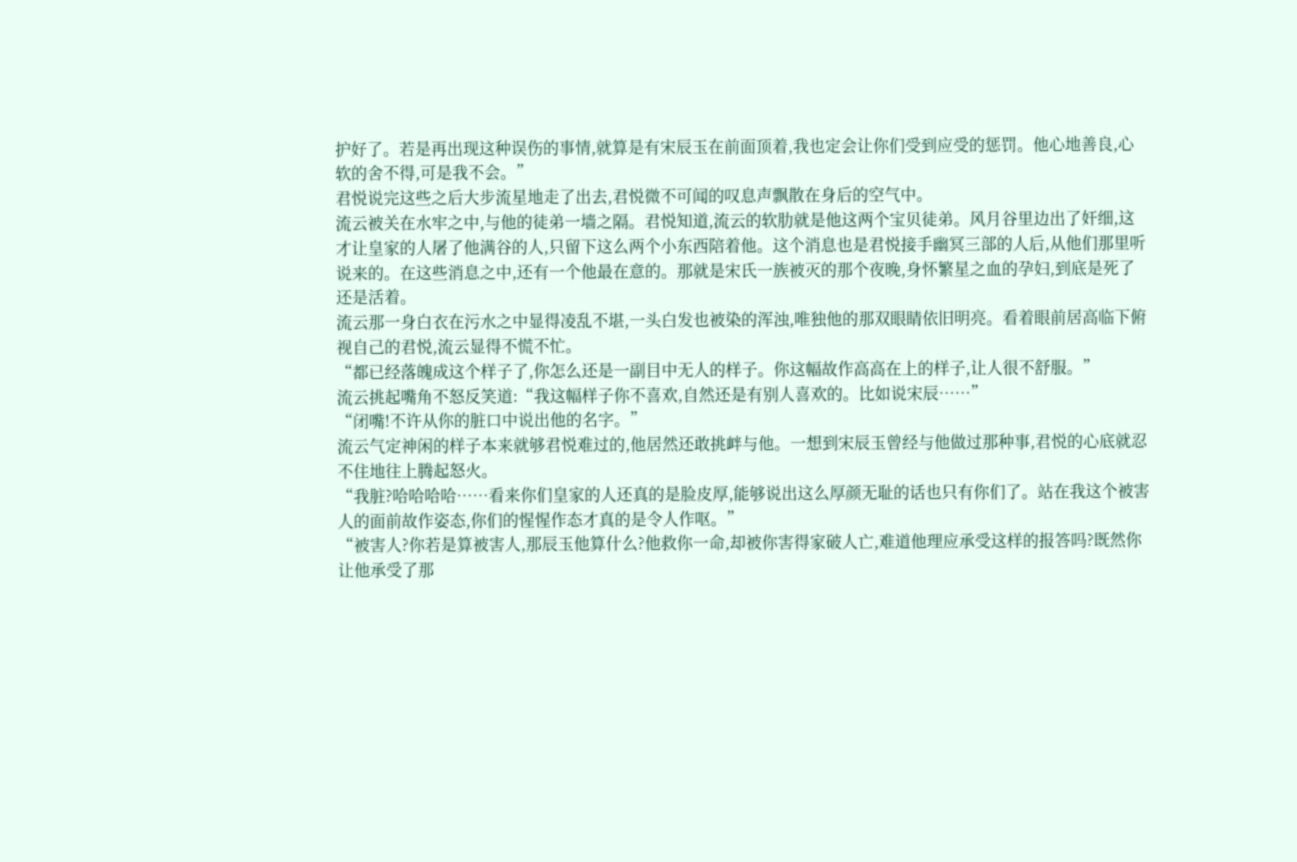护好了。若是再出现这种误伤的事情,就算是有宋辰玉在前面顶着,我也定会让你们受到应受的惩罚。他心地善良,心软的舍不得,可是我不会。”
君悦说完这些之后大步流星地走了出去,君悦微不可闻的叹息声飘散在身后的空气中。
流云被关在水牢之中,与他的徒弟一墙之隔。君悦知道,流云的软肋就是他这两个宝贝徒弟。风月谷里边出了奸细,这才让皇家的人屠了他满谷的人,只留下这么两个小东西陪着他。这个消息也是君悦接手幽冥三部的人后,从他们那里听说来的。在这些消息之中,还有一个他最在意的。那就是宋氏一族被灭的那个夜晚,身怀繁星之血的孕妇,到底是死了还是活着。
流云那一身白衣在污水之中显得凌乱不堪,一头白发也被染的浑浊,唯独他的那双眼睛依旧明亮。看着眼前居高临下俯视自己的君悦,流云显得不慌不忙。
“都已经落魄成这个样子了,你怎么还是一副目中无人的样子。你这幅故作高高在上的样子,让人很不舒服。”
流云挑起嘴角不怒反笑道:“我这幅样子你不喜欢,自然还是有别人喜欢的。比如说宋辰……”
“闭嘴!不许从你的脏口中说出他的名字。”
流云气定神闲的样子本来就够君悦难过的,他居然还敢挑衅与他。一想到宋辰玉曾经与他做过那种事,君悦的心底就忍不住地往上腾起怒火。
“我脏?哈哈哈哈……看来你们皇家的人还真的是脸皮厚,能够说出这么厚颜无耻的话也只有你们了。站在我这个被害人的面前故作姿态,你们的惺惺作态才真的是令人作呕。”
“被害人?你若是算被害人,那辰玉他算什么?他救你一命,却被你害得家破人亡,难道他理应承受这样的报答吗?既然你让他承受了那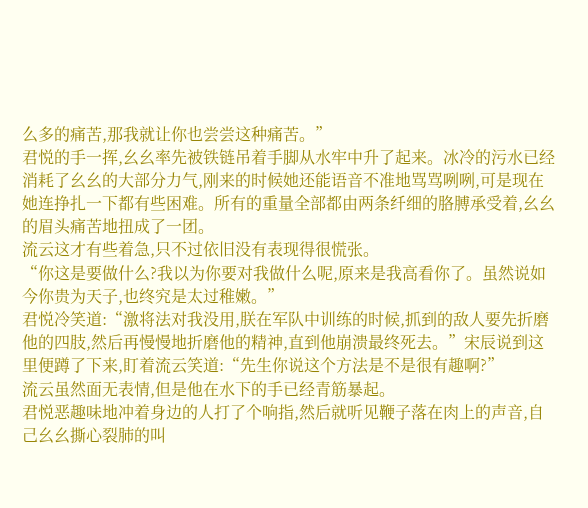么多的痛苦,那我就让你也尝尝这种痛苦。”
君悦的手一挥,幺幺率先被铁链吊着手脚从水牢中升了起来。冰冷的污水已经消耗了幺幺的大部分力气,刚来的时候她还能语音不准地骂骂咧咧,可是现在她连挣扎一下都有些困难。所有的重量全部都由两条纤细的胳膊承受着,幺幺的眉头痛苦地扭成了一团。
流云这才有些着急,只不过依旧没有表现得很慌张。
“你这是要做什么?我以为你要对我做什么呢,原来是我高看你了。虽然说如今你贵为天子,也终究是太过稚嫩。”
君悦冷笑道:“激将法对我没用,朕在军队中训练的时候,抓到的敌人要先折磨他的四肢,然后再慢慢地折磨他的精神,直到他崩溃最终死去。”宋辰说到这里便蹲了下来,盯着流云笑道:“先生你说这个方法是不是很有趣啊?”
流云虽然面无表情,但是他在水下的手已经青筋暴起。
君悦恶趣味地冲着身边的人打了个响指,然后就听见鞭子落在肉上的声音,自己幺幺撕心裂肺的叫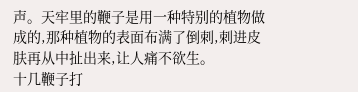声。天牢里的鞭子是用一种特别的植物做成的,那种植物的表面布满了倒刺,刺进皮肤再从中扯出来,让人痛不欲生。
十几鞭子打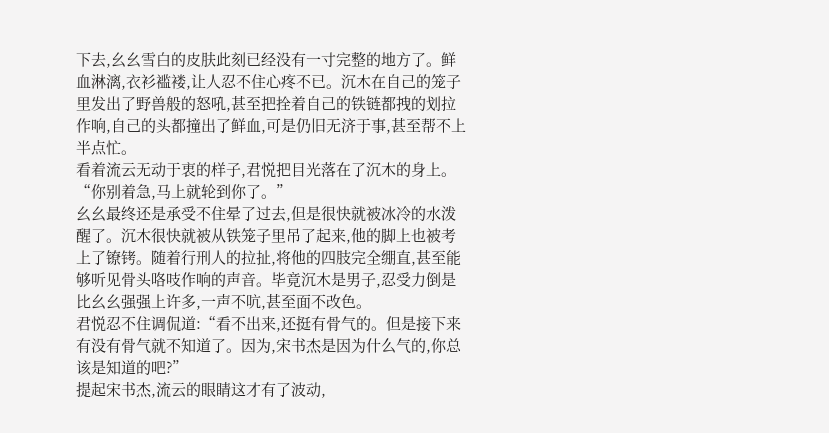下去,幺幺雪白的皮肤此刻已经没有一寸完整的地方了。鲜血淋漓,衣衫褴褛,让人忍不住心疼不已。沉木在自己的笼子里发出了野兽般的怒吼,甚至把拴着自己的铁链都拽的划拉作响,自己的头都撞出了鲜血,可是仍旧无济于事,甚至帮不上半点忙。
看着流云无动于衷的样子,君悦把目光落在了沉木的身上。
“你别着急,马上就轮到你了。”
幺幺最终还是承受不住晕了过去,但是很快就被冰冷的水泼醒了。沉木很快就被从铁笼子里吊了起来,他的脚上也被考上了镣铐。随着行刑人的拉扯,将他的四肢完全绷直,甚至能够听见骨头咯吱作响的声音。毕竟沉木是男子,忍受力倒是比幺幺强强上许多,一声不吭,甚至面不改色。
君悦忍不住调侃道:“看不出来,还挺有骨气的。但是接下来有没有骨气就不知道了。因为,宋书杰是因为什么气的,你总该是知道的吧?”
提起宋书杰,流云的眼睛这才有了波动,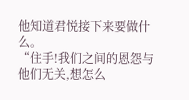他知道君悦接下来要做什么。
“住手!我们之间的恩怨与他们无关,想怎么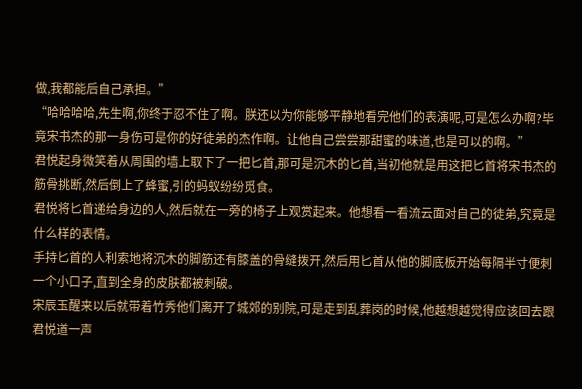做,我都能后自己承担。”
“哈哈哈哈,先生啊,你终于忍不住了啊。朕还以为你能够平静地看完他们的表演呢,可是怎么办啊?毕竟宋书杰的那一身伤可是你的好徒弟的杰作啊。让他自己尝尝那甜蜜的味道,也是可以的啊。”
君悦起身微笑着从周围的墙上取下了一把匕首,那可是沉木的匕首,当初他就是用这把匕首将宋书杰的筋骨挑断,然后倒上了蜂蜜,引的蚂蚁纷纷觅食。
君悦将匕首递给身边的人,然后就在一旁的椅子上观赏起来。他想看一看流云面对自己的徒弟,究竟是什么样的表情。
手持匕首的人利索地将沉木的脚筋还有膝盖的骨缝拨开,然后用匕首从他的脚底板开始每隔半寸便刺一个小口子,直到全身的皮肤都被刺破。
宋辰玉醒来以后就带着竹秀他们离开了城郊的别院,可是走到乱葬岗的时候,他越想越觉得应该回去跟君悦道一声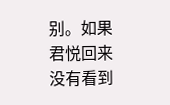别。如果君悦回来没有看到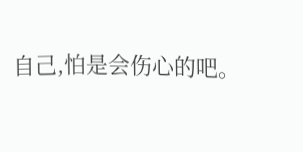自己,怕是会伤心的吧。